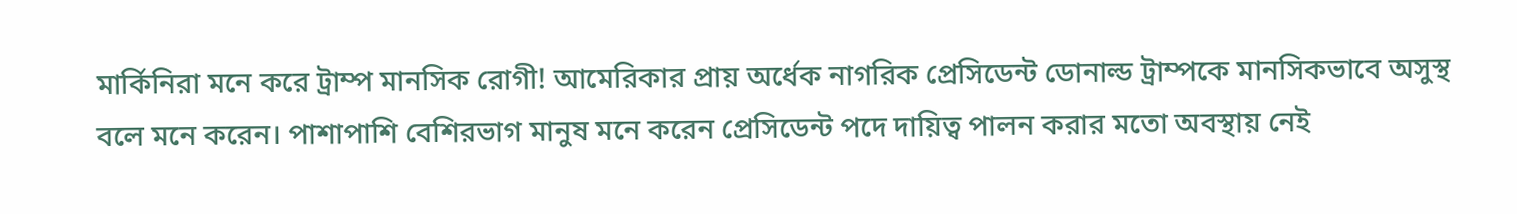মার্কিনিরা মনে করে ট্রাম্প মানসিক রোগী! আমেরিকার প্রায় অর্ধেক নাগরিক প্রেসিডেন্ট ডোনাল্ড ট্রাম্পকে মানসিকভাবে অসুস্থ বলে মনে করেন। পাশাপাশি বেশিরভাগ মানুষ মনে করেন প্রেসিডেন্ট পদে দায়িত্ব পালন করার মতো অবস্থায় নেই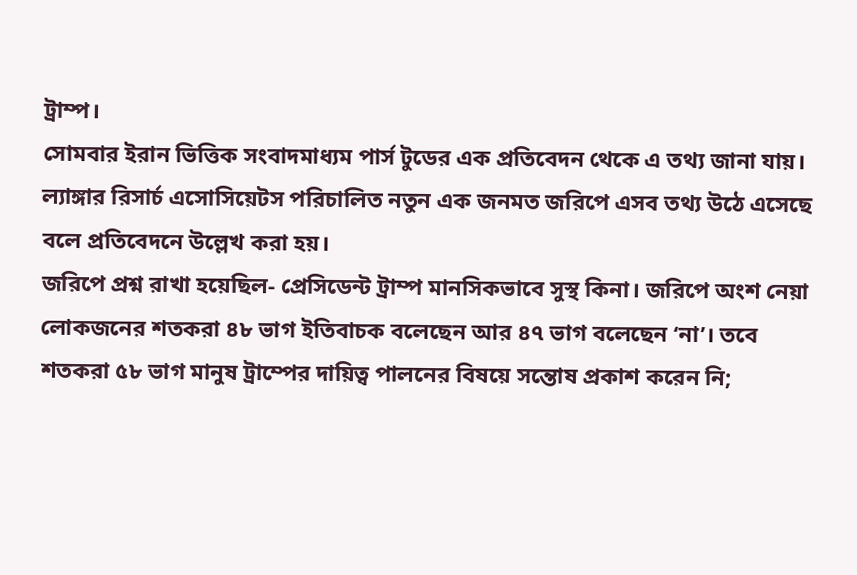ট্রাম্প।
সোমবার ইরান ভিত্তিক সংবাদমাধ্যম পার্স টুডের এক প্রতিবেদন থেকে এ তথ্য জানা যায়। ল্যাঙ্গার রিসার্চ এসোসিয়েটস পরিচালিত নতুন এক জনমত জরিপে এসব তথ্য উঠে এসেছে বলে প্রতিবেদনে উল্লেখ করা হয়।
জরিপে প্রশ্ন রাখা হয়েছিল- প্রেসিডেন্ট ট্রাম্প মানসিকভাবে সুস্থ কিনা। জরিপে অংশ নেয়া লোকজনের শতকরা ৪৮ ভাগ ইতিবাচক বলেছেন আর ৪৭ ভাগ বলেছেন ‘না’। তবে শতকরা ৫৮ ভাগ মানুষ ট্রাম্পের দায়িত্ব পালনের বিষয়ে সন্তোষ প্রকাশ করেন নি;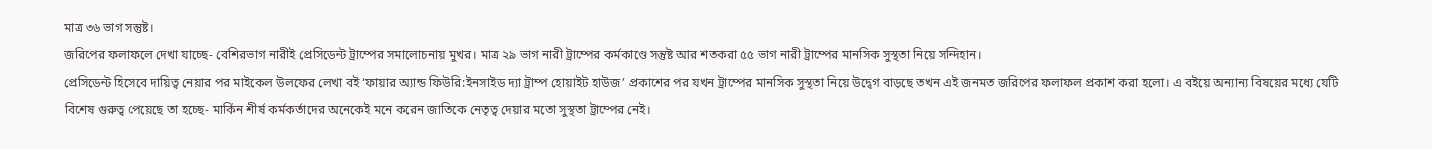মাত্র ৩৬ ভাগ সন্তুষ্ট।
জরিপের ফলাফলে দেখা যাচ্ছে- বেশিরভাগ নারীই প্রেসিডেন্ট ট্রাম্পের সমালোচনায় মুখর। মাত্র ২৯ ভাগ নারী ট্রাম্পের কর্মকাণ্ডে সন্তুষ্ট আর শতকরা ৫৫ ভাগ নারী ট্রাম্পের মানসিক সুস্থতা নিয়ে সন্দিহান।
প্রেসিডেন্ট হিসেবে দায়িত্ব নেয়ার পর মাইকেল উলফের লেখা বই ‘ফায়ার অ্যান্ড ফিউরি:ইনসাইড দ্যা ট্রাম্প হোয়াইট হাউজ’ প্রকাশের পর যখন ট্রাম্পের মানসিক সুস্থতা নিয়ে উদ্বেগ বাড়ছে তখন এই জনমত জরিপের ফলাফল প্রকাশ করা হলো। এ বইয়ে অন্যান্য বিষয়ের মধ্যে যেটি বিশেষ গুরুত্ব পেয়েছে তা হচ্ছে- মার্কিন শীর্ষ কর্মকর্তাদের অনেকেই মনে করেন জাতিকে নেতৃত্ব দেয়ার মতো সুস্থতা ট্রাম্পের নেই।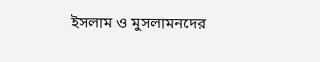ইসলাম ও মুসলামনদের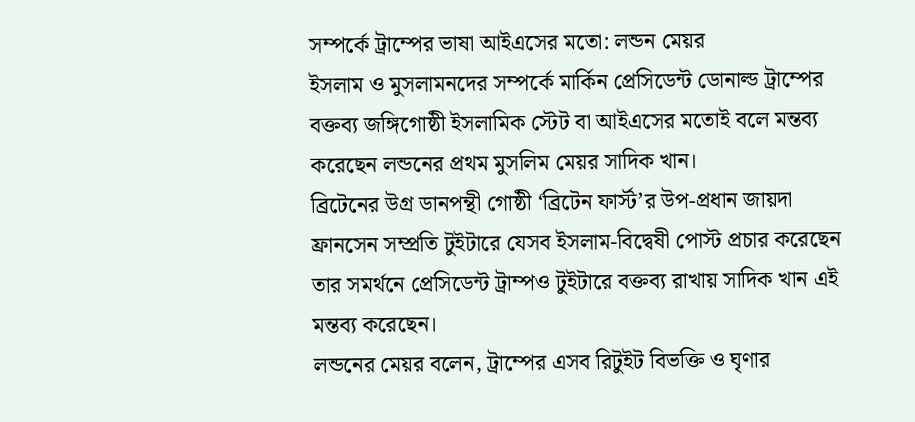সম্পর্কে ট্রাম্পের ভাষা আইএসের মতো: লন্ডন মেয়র
ইসলাম ও মুসলামনদের সম্পর্কে মার্কিন প্রেসিডেন্ট ডোনাল্ড ট্রাম্পের বক্তব্য জঙ্গিগোষ্ঠী ইসলামিক স্টেট বা আইএসের মতোই বলে মন্তব্য করেছেন লন্ডনের প্রথম মুসলিম মেয়র সাদিক খান।
ব্রিটেনের উগ্র ডানপন্থী গোষ্ঠী ‘ব্রিটেন ফার্স্ট’র উপ-প্রধান জায়দা ফ্রানসেন সম্প্রতি টুইটারে যেসব ইসলাম-বিদ্বেষী পোস্ট প্রচার করেছেন তার সমর্থনে প্রেসিডেন্ট ট্রাম্পও টুইটারে বক্তব্য রাখায় সাদিক খান এই মন্তব্য করেছেন।
লন্ডনের মেয়র বলেন, ট্রাম্পের এসব রিটুইট বিভক্তি ও ঘৃণার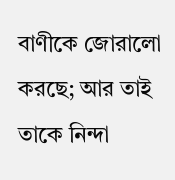বাণীকে জোরালো করছে; আর তাই তাকে নিন্দা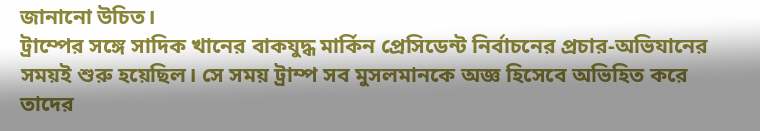জানানো উচিত।
ট্রাম্পের সঙ্গে সাদিক খানের বাকযুদ্ধ মার্কিন প্রেসিডেন্ট নির্বাচনের প্রচার-অভিযানের সময়ই শুরু হয়েছিল। সে সময় ট্রাম্প সব মুসলমানকে অজ্ঞ হিসেবে অভিহিত করে তাদের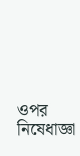ওপর নিষেধাজ্ঞা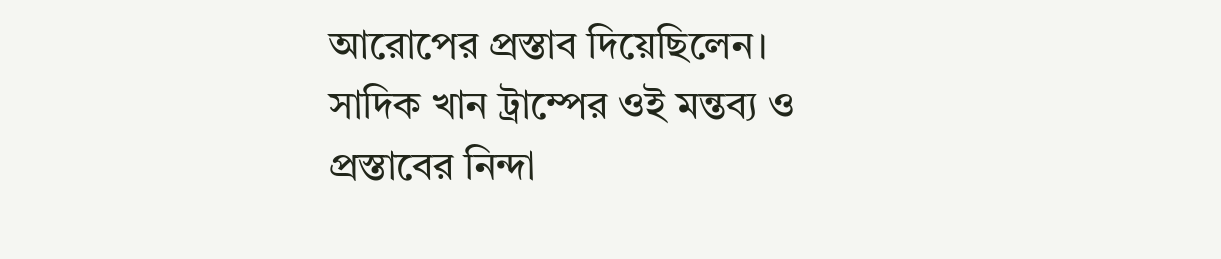আরোপের প্রস্তাব দিয়েছিলেন। সাদিক খান ট্রাম্পের ওই মন্তব্য ও প্রস্তাবের নিন্দা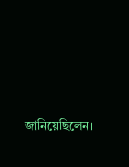জানিয়েছিলেন।